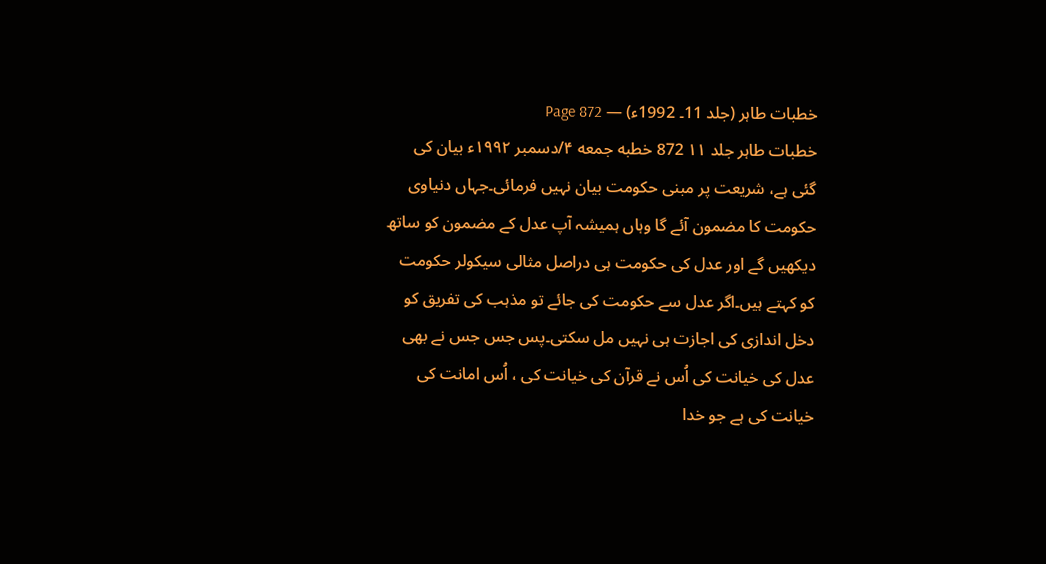خطبات طاہر (جلد 11۔ 1992ء) — Page 872
خطبات طاہر جلد ۱۱ 872 خطبه جمعه ۴/دسمبر ۱۹۹۲ء بیان کی گئی ہے، شریعت پر مبنی حکومت بیان نہیں فرمائی۔جہاں دنیاوی حکومت کا مضمون آئے گا وہاں ہمیشہ آپ عدل کے مضمون کو ساتھ دیکھیں گے اور عدل کی حکومت ہی دراصل مثالی سیکولر حکومت کو کہتے ہیں۔اگر عدل سے حکومت کی جائے تو مذہب کی تفریق کو دخل اندازی کی اجازت ہی نہیں مل سکتی۔پس جس جس نے بھی عدل کی خیانت کی اُس نے قرآن کی خیانت کی ، اُس امانت کی خیانت کی ہے جو خدا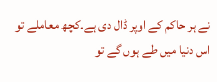نے ہر حاکم کے اوپر ڈال دی ہے۔کچھ معاملے تو اس دنیا میں طے ہوں گے تو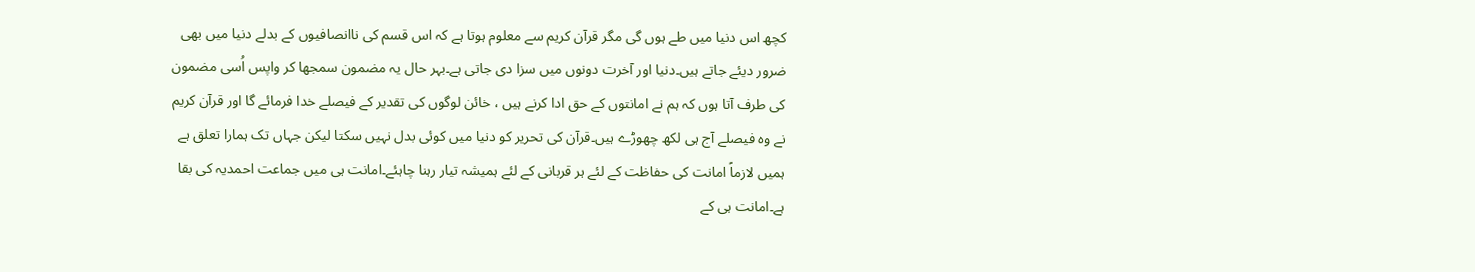کچھ اس دنیا میں طے ہوں گی مگر قرآن کریم سے معلوم ہوتا ہے کہ اس قسم کی ناانصافیوں کے بدلے دنیا میں بھی ضرور دیئے جاتے ہیں۔دنیا اور آخرت دونوں میں سزا دی جاتی ہے۔بہر حال یہ مضمون سمجھا کر واپس اُسی مضمون کی طرف آتا ہوں کہ ہم نے امانتوں کے حق ادا کرنے ہیں ، خائن لوگوں کی تقدیر کے فیصلے خدا فرمائے گا اور قرآن کریم نے وہ فیصلے آج ہی لکھ چھوڑے ہیں۔قرآن کی تحریر کو دنیا میں کوئی بدل نہیں سکتا لیکن جہاں تک ہمارا تعلق ہے ہمیں لازماً امانت کی حفاظت کے لئے ہر قربانی کے لئے ہمیشہ تیار رہنا چاہئے۔امانت ہی میں جماعت احمدیہ کی بقا ہے۔امانت ہی کے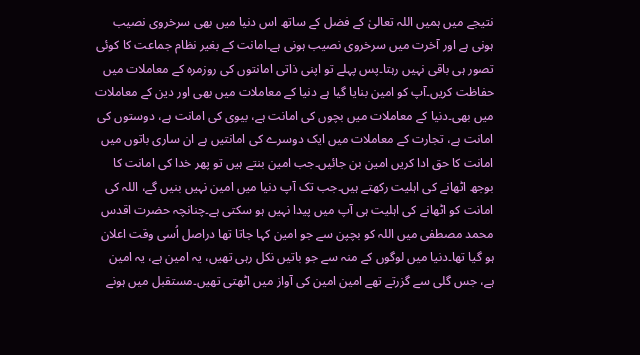نتیجے میں ہمیں اللہ تعالیٰ کے فضل کے ساتھ اس دنیا میں بھی سرخروی نصیب ہونی ہے اور آخرت میں سرخروی نصیب ہونی ہے۔امانت کے بغیر نظام جماعت کا کوئی تصور ہی باقی نہیں رہتا۔پس پہلے تو اپنی ذاتی امانتوں کی روزمرہ کے معاملات میں حفاظت کریں۔آپ کو امین بنایا گیا ہے دنیا کے معاملات میں بھی اور دین کے معاملات میں بھی۔دنیا کے معاملات میں بچوں کی امانت ہے، بیوی کی امانت ہے، دوستوں کی امانت ہے، تجارت کے معاملات میں ایک دوسرے کی امانتیں ہے ان ساری باتوں میں امانت کا حق ادا کریں امین بن جائیں۔جب امین بنتے ہیں تو پھر خدا کی امانت کا بوجھ اٹھانے کی اہلیت رکھتے ہیں۔جب تک آپ دنیا میں امین نہیں بنیں گے، اللہ کی امانت کو اٹھانے کی اہلیت ہی آپ میں پیدا نہیں ہو سکتی ہے۔چنانچہ حضرت اقدس محمد مصطفی میں اللہ کو بچپن سے جو امین کہا جاتا تھا دراصل اُسی وقت اعلان ہو گیا تھا۔دنیا میں لوگوں کے منہ سے جو باتیں نکل رہی تھیں، یہ امین ہے، یہ امین ہے، جس گلی سے گزرتے تھے امین امین کی آواز میں اٹھتی تھیں۔مستقبل میں ہونے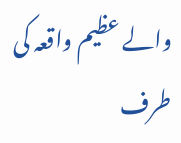والے عظیم واقعہ کی طرف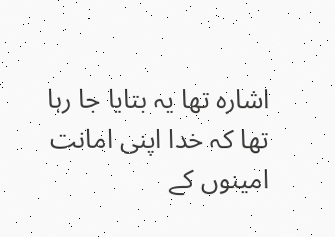اشارہ تھا یہ بتایا جا رہا تھا کہ خدا اپنی امانت امینوں کے